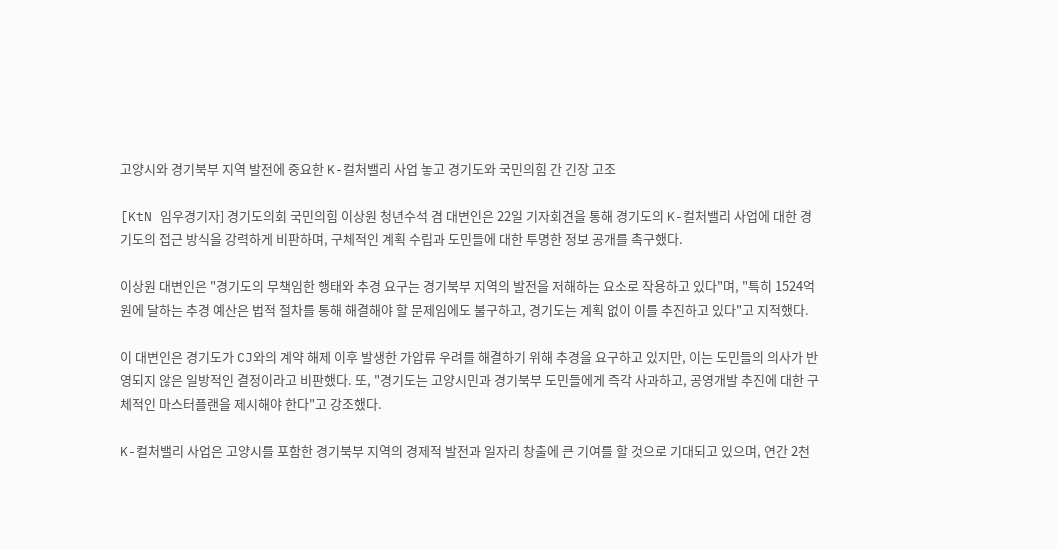고양시와 경기북부 지역 발전에 중요한 K-컬처밸리 사업 놓고 경기도와 국민의힘 간 긴장 고조

[KtN 임우경기자] 경기도의회 국민의힘 이상원 청년수석 겸 대변인은 22일 기자회견을 통해 경기도의 K-컬처밸리 사업에 대한 경기도의 접근 방식을 강력하게 비판하며, 구체적인 계획 수립과 도민들에 대한 투명한 정보 공개를 촉구했다.

이상원 대변인은 "경기도의 무책임한 행태와 추경 요구는 경기북부 지역의 발전을 저해하는 요소로 작용하고 있다"며, "특히 1524억 원에 달하는 추경 예산은 법적 절차를 통해 해결해야 할 문제임에도 불구하고, 경기도는 계획 없이 이를 추진하고 있다"고 지적했다.

이 대변인은 경기도가 CJ와의 계약 해제 이후 발생한 가압류 우려를 해결하기 위해 추경을 요구하고 있지만, 이는 도민들의 의사가 반영되지 않은 일방적인 결정이라고 비판했다. 또, "경기도는 고양시민과 경기북부 도민들에게 즉각 사과하고, 공영개발 추진에 대한 구체적인 마스터플랜을 제시해야 한다"고 강조했다.

K-컬처밸리 사업은 고양시를 포함한 경기북부 지역의 경제적 발전과 일자리 창출에 큰 기여를 할 것으로 기대되고 있으며, 연간 2천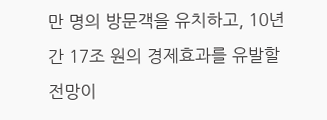만 명의 방문객을 유치하고, 10년간 17조 원의 경제효과를 유발할 전망이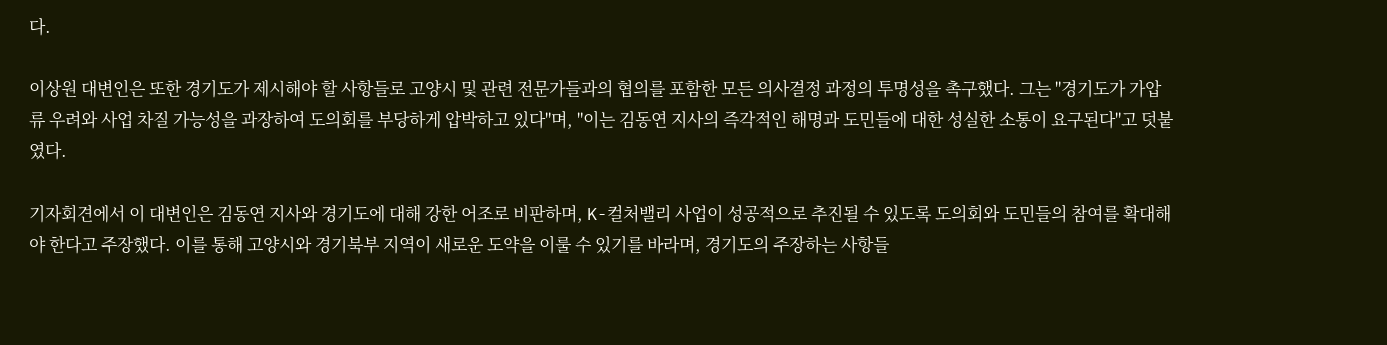다.

이상원 대변인은 또한 경기도가 제시해야 할 사항들로 고양시 및 관련 전문가들과의 협의를 포함한 모든 의사결정 과정의 투명성을 촉구했다. 그는 "경기도가 가압류 우려와 사업 차질 가능성을 과장하여 도의회를 부당하게 압박하고 있다"며, "이는 김동연 지사의 즉각적인 해명과 도민들에 대한 성실한 소통이 요구된다"고 덧붙였다.

기자회견에서 이 대변인은 김동연 지사와 경기도에 대해 강한 어조로 비판하며, K-컬처밸리 사업이 성공적으로 추진될 수 있도록 도의회와 도민들의 참여를 확대해야 한다고 주장했다. 이를 통해 고양시와 경기북부 지역이 새로운 도약을 이룰 수 있기를 바라며, 경기도의 주장하는 사항들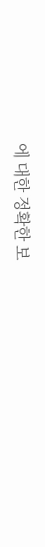에 대한 정확한 보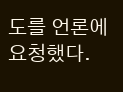도를 언론에 요청했다.